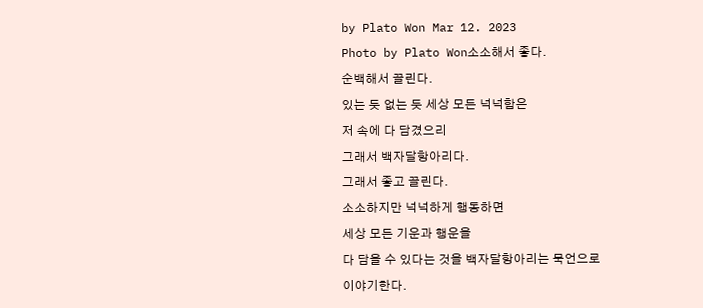by Plato Won Mar 12. 2023
Photo by Plato Won소소해서 좋다.
순백해서 끌린다.
있는 듯 없는 듯 세상 모든 넉넉함은
저 속에 다 담겼으리
그래서 백자달항아리다.
그래서 좋고 끌린다.
소소하지만 넉넉하게 행동하면
세상 모든 기운과 행운을
다 담을 수 있다는 것을 백자달항아리는 묵언으로
이야기한다.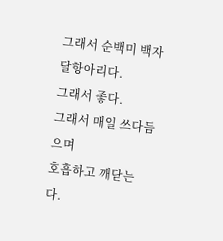그래서 순백미 백자달항아리다.
그래서 좋다.
그래서 매일 쓰다듬으며
호흡하고 깨닫는다.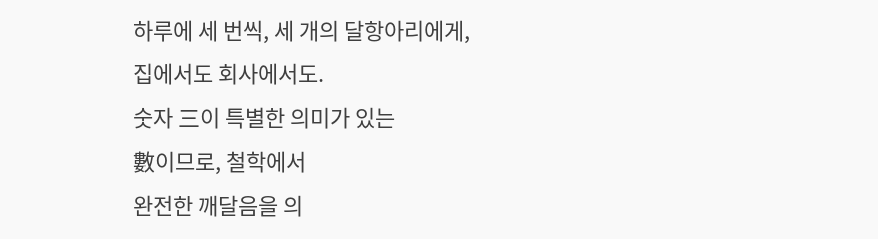하루에 세 번씩, 세 개의 달항아리에게,
집에서도 회사에서도.
숫자 三이 특별한 의미가 있는
數이므로, 철학에서
완전한 깨달음을 의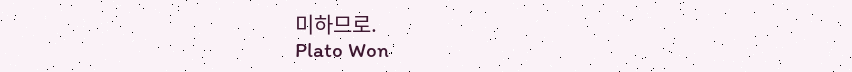미하므로.
Plato Won